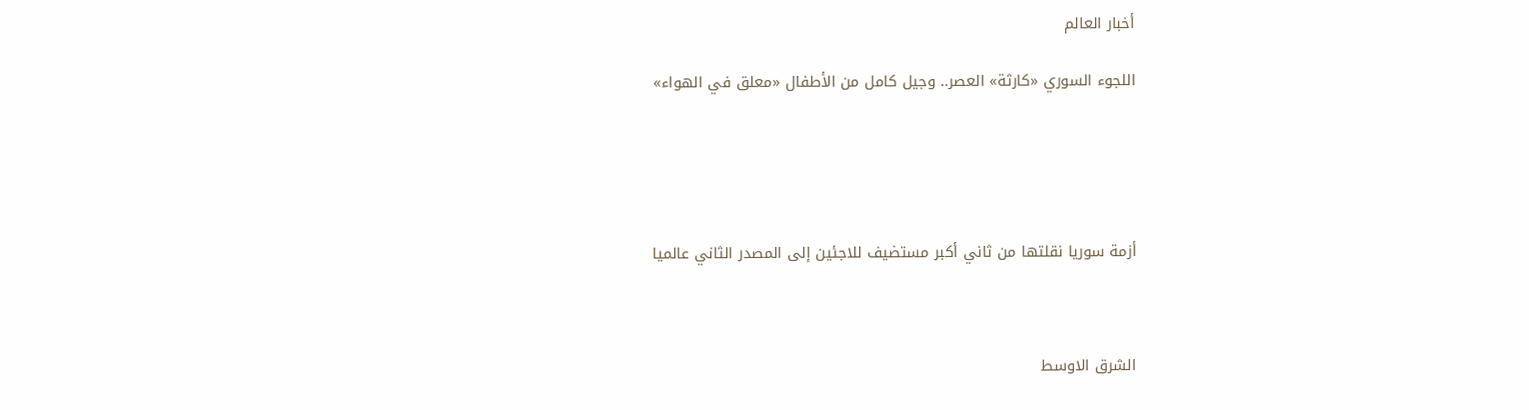أخبار العالم

اللجوء السوري «کارثة» العصر.. وجيل کامل من الأطفال «معلق في الهواء»





أزمة سوريا نقلتها من ثاني أکبر مستضيف للاجئين إلی المصدر الثاني عالميا



الشرق الاوسط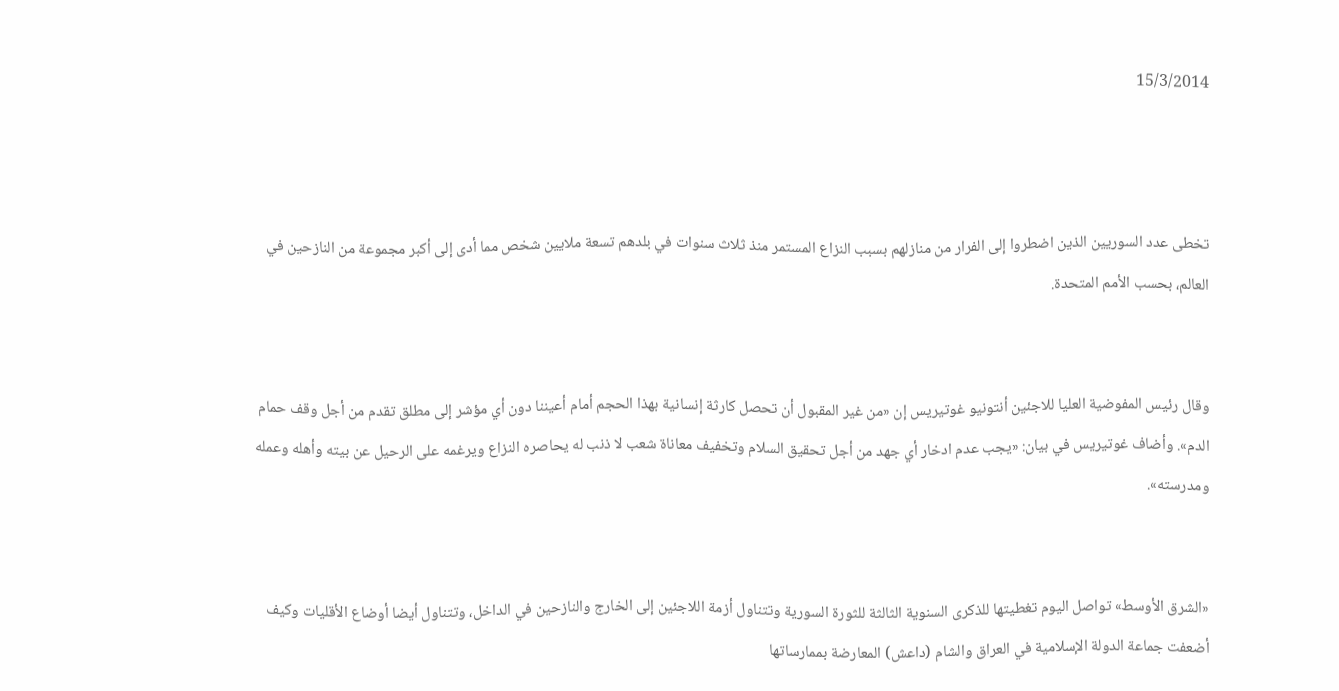15/3/2014



تخطی عدد السوريين الذين اضطروا إلی الفرار من منازلهم بسبب النزاع المستمر منذ ثلاث سنوات في بلدهم تسعة ملايين شخص مما أدی إلی أکبر مجموعة من النازحين في العالم، بحسب الأمم المتحدة.


وقال رئيس المفوضية العليا للاجئين أنتونيو غوتيريس إن «من غير المقبول أن تحصل کارثة إنسانية بهذا الحجم أمام أعيننا دون أي مؤشر إلی مطلق تقدم من أجل وقف حمام الدم». وأضاف غوتيريس في بيان: «يجب عدم ادخار أي جهد من أجل تحقيق السلام وتخفيف معاناة شعب لا ذنب له يحاصره النزاع ويرغمه علی الرحيل عن بيته وأهله وعمله ومدرسته».


«الشرق الأوسط» تواصل اليوم تغطيتها للذکری السنوية الثالثة للثورة السورية وتتناول أزمة اللاجئين إلی الخارج والنازحين في الداخل، وتتناول أيضا أوضاع الأقليات وکيف أضعفت جماعة الدولة الإسلامية في العراق والشام (داعش) المعارضة بممارساتها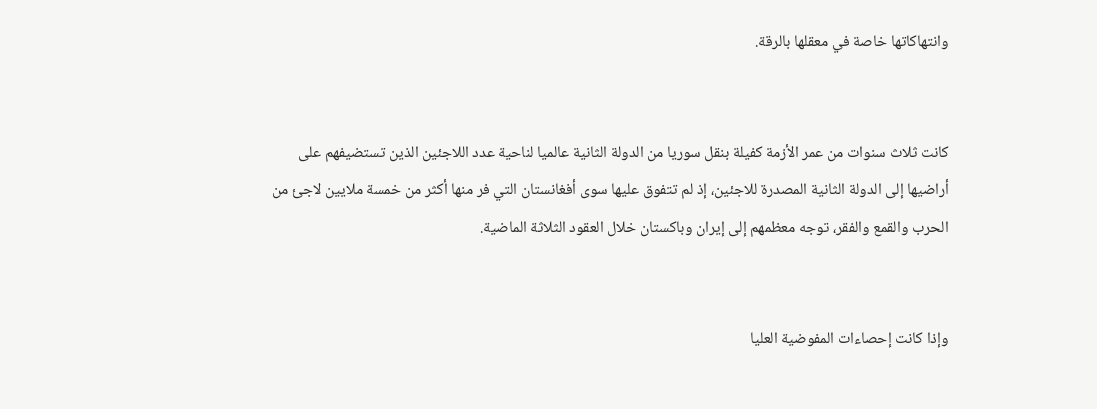وانتهاکاتها خاصة في معقلها بالرقة.


کانت ثلاث سنوات من عمر الأزمة کفيلة بنقل سوريا من الدولة الثانية عالميا لناحية عدد اللاجئين الذين تستضيفهم علی أراضيها إلی الدولة الثانية المصدرة للاجئين، إذ لم تتفوق عليها سوی أفغانستان التي فر منها أکثر من خمسة ملايين لاجئ من الحرب والقمع والفقر، توجه معظمهم إلی إيران وباکستان خلال العقود الثلاثة الماضية.


وإذا کانت إحصاءات المفوضية العليا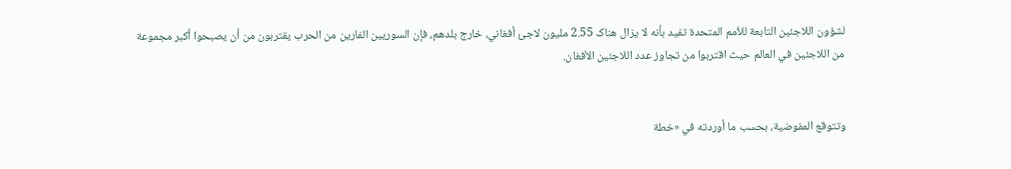لشؤون اللاجئين التابعة للأمم المتحدة تفيد بأنه لا يزال هناک 2.55 مليون لاجئ أفغاني، خارج بلدهم، فإن السوريين الفارين من الحرب يقتربون من أن يصبحوا أکبر مجموعة من اللاجئين في العالم حيث اقتربوا من تجاوز عدد اللاجئين الأفغان.


وتتوقع المفوضية، بحسب ما أوردته في «خطة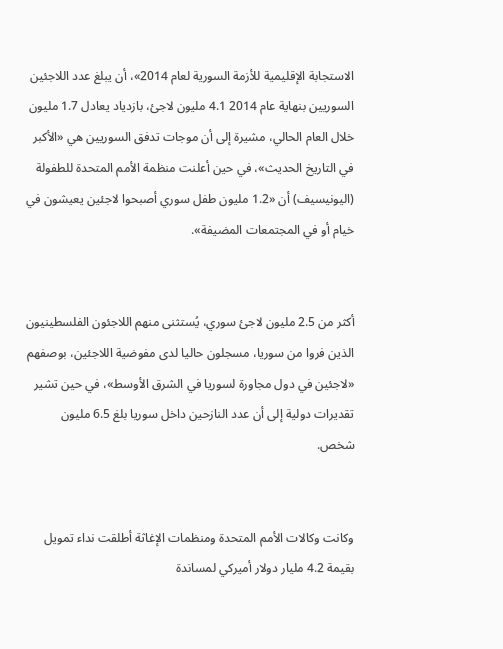الاستجابة الإقليمية للأزمة السورية لعام 2014»، أن يبلغ عدد اللاجئين السوريين بنهاية عام 2014 4.1 مليون لاجئ، بازدياد يعادل 1.7 مليون خلال العام الحالي، مشيرة إلی أن موجات تدفق السوريين هي «الأکبر في التاريخ الحديث»، في حين أعلنت منظمة الأمم المتحدة للطفولة (اليونيسيف) أن «1.2 مليون طفل سوري أصبحوا لاجئين يعيشون في خيام أو في المجتمعات المضيفة».


أکثر من 2.5 مليون لاجئ سوري، يُستثنی منهم اللاجئون الفلسطينيون الذين فروا من سوريا، مسجلون حاليا لدی مفوضية اللاجئين، بوصفهم «لاجئين في دول مجاورة لسوريا في الشرق الأوسط»، في حين تشير تقديرات دولية إلی أن عدد النازحين داخل سوريا بلغ 6.5 مليون شخص.


وکانت وکالات الأمم المتحدة ومنظمات الإغاثة أطلقت نداء تمويل بقيمة 4.2 مليار دولار أميرکي لمساندة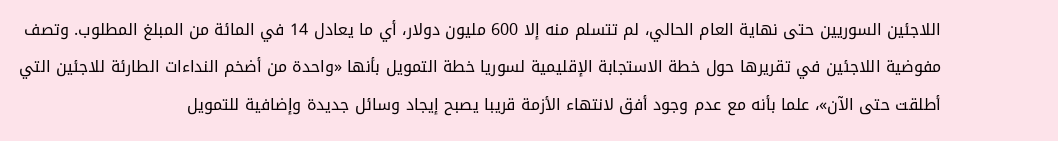اللاجئين السوريين حتی نهاية العام الحالي، لم تتسلم منه إلا 600 مليون دولار، أي ما يعادل 14 في المائة من المبلغ المطلوب. وتصف مفوضية اللاجئين في تقريرها حول خطة الاستجابة الإقليمية لسوريا خطة التمويل بأنها «واحدة من أضخم النداءات الطارئة للاجئين التي أطلقت حتی الآن»، علما بأنه مع عدم وجود أفق لانتهاء الأزمة قريبا يصبح إيجاد وسائل جديدة وإضافية للتمويل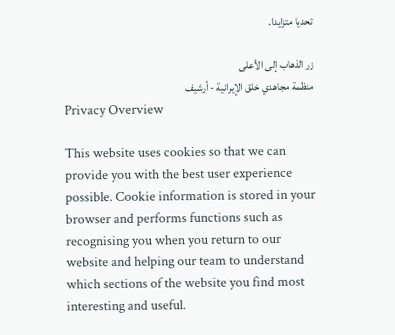تحديا متزايدا.

زر الذهاب إلى الأعلى
منظمة مجاهدي خلق الإيرانية - أرشیف
Privacy Overview

This website uses cookies so that we can provide you with the best user experience possible. Cookie information is stored in your browser and performs functions such as recognising you when you return to our website and helping our team to understand which sections of the website you find most interesting and useful.